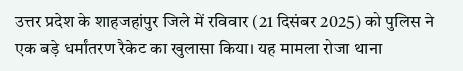उत्तर प्रदेश के शाहजहांपुर जिले में रविवार (21 दिसंबर 2025) को पुलिस ने एक बड़े धर्मांतरण रैकेट का खुलासा किया। यह मामला रोजा थाना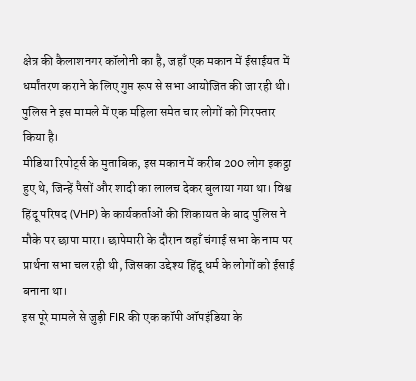क्षेत्र की कैलाशनगर कॉलोनी का है, जहाँ एक मकान में ईसाईयत में धर्मांतरण कराने के लिए गुप्त रूप से सभा आयोजित की जा रही थी। पुलिस ने इस मामले में एक महिला समेत चार लोगों को गिरफ्तार किया है।
मीडिया रिपोर्ट्स के मुताबिक, इस मकान में करीब 200 लोग इकट्ठा हुए थे, जिन्हें पैसों और शादी का लालच देकर बुलाया गया था। विश्व हिंदू परिषद (VHP) के कार्यकर्ताओं की शिकायत के बाद पुलिस ने मौके पर छापा मारा। छापेमारी के दौरान वहाँ चंगाई सभा के नाम पर प्रार्थना सभा चल रही थी, जिसका उद्देश्य हिंदू धर्म के लोगों को ईसाई बनाना था।
इस पूरे मामले से जुड़ी FIR की एक कॉपी ऑपइंडिया के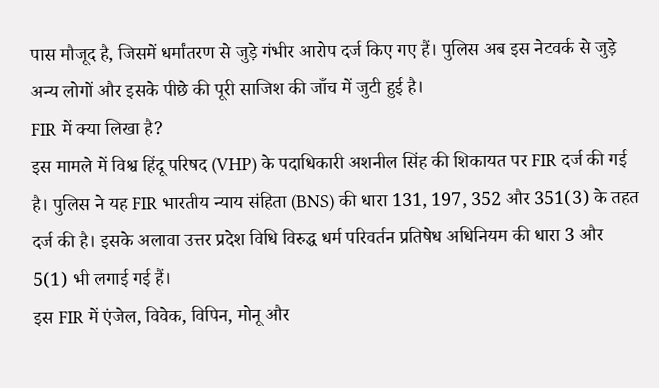पास मौजूद है, जिसमें धर्मांतरण से जुड़े गंभीर आरोप दर्ज किए गए हैं। पुलिस अब इस नेटवर्क से जुड़े अन्य लोगों और इसके पीछे की पूरी साजिश की जाँच में जुटी हुई है।
FIR में क्या लिखा है?
इस मामले में विश्व हिंदू परिषद (VHP) के पदाधिकारी अशनील सिंह की शिकायत पर FIR दर्ज की गई है। पुलिस ने यह FIR भारतीय न्याय संहिता (BNS) की धारा 131, 197, 352 और 351(3) के तहत दर्ज की है। इसके अलावा उत्तर प्रदेश विधि विरुद्ध धर्म परिवर्तन प्रतिषेध अधिनियम की धारा 3 और 5(1) भी लगाई गई हैं।
इस FIR में एंजेल, विवेक, विपिन, मोनू और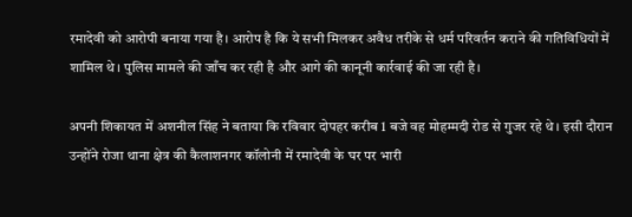रमादेवी को आरोपी बनाया गया है। आरोप है कि ये सभी मिलकर अवैध तरीके से धर्म परिवर्तन कराने की गतिविधियों में शामिल थे। पुलिस मामले की जाँच कर रही है और आगे की कानूनी कार्रवाई की जा रही है।

अपनी शिकायत में अशनील सिंह ने बताया कि रविवार दोपहर करीब 1 बजे वह मोहम्मदी रोड से गुजर रहे थे। इसी दौरान उन्होंने रोजा थाना क्षेत्र की कैलाशनगर कॉलोनी में रमादेवी के घर पर भारी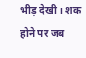भीड़ देखी। शक होने पर जब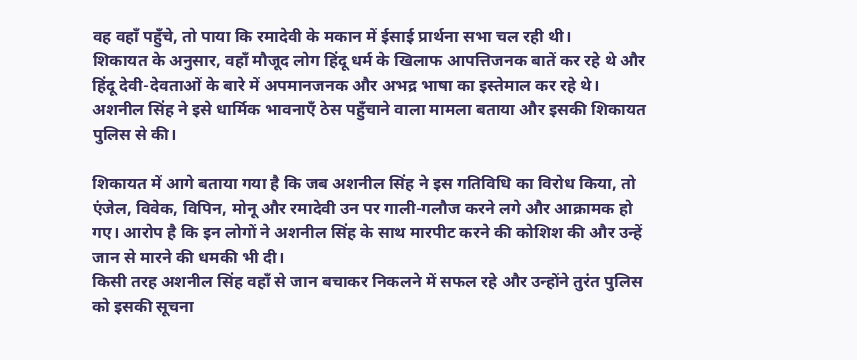वह वहाँ पहुँचे, तो पाया कि रमादेवी के मकान में ईसाई प्रार्थना सभा चल रही थी।
शिकायत के अनुसार, वहाँ मौजूद लोग हिंदू धर्म के खिलाफ आपत्तिजनक बातें कर रहे थे और हिंदू देवी-देवताओं के बारे में अपमानजनक और अभद्र भाषा का इस्तेमाल कर रहे थे। अशनील सिंह ने इसे धार्मिक भावनाएँ ठेस पहुँचाने वाला मामला बताया और इसकी शिकायत पुलिस से की।

शिकायत में आगे बताया गया है कि जब अशनील सिंह ने इस गतिविधि का विरोध किया, तो एंजेल, विवेक, विपिन, मोनू और रमादेवी उन पर गाली-गलौज करने लगे और आक्रामक हो गए। आरोप है कि इन लोगों ने अशनील सिंह के साथ मारपीट करने की कोशिश की और उन्हें जान से मारने की धमकी भी दी।
किसी तरह अशनील सिंह वहाँ से जान बचाकर निकलने में सफल रहे और उन्होंने तुरंत पुलिस को इसकी सूचना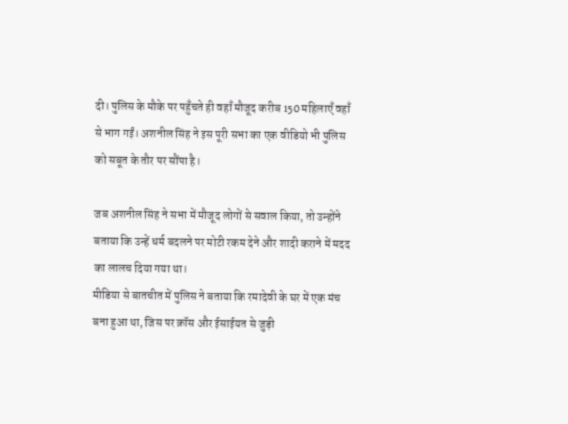दी। पुलिस के मौके पर पहुँचते ही वहाँ मौजूद करीब 150 महिलाएँ वहाँ से भाग गईं। अशनील सिंह ने इस पूरी सभा का एक वीडियो भी पुलिस को सबूत के तौर पर सौंपा है।

जब अशनील सिंह ने सभा में मौजूद लोगों से सवाल किया, तो उन्होंने बताया कि उन्हें धर्म बदलने पर मोटी रकम देने और शादी कराने में मदद का लालच दिया गया था।
मीडिया से बातचीत में पुलिस ने बताया कि रमादेवी के घर में एक मंच बना हुआ था, जिस पर क्रॉस और ईसाईयत से जुड़ी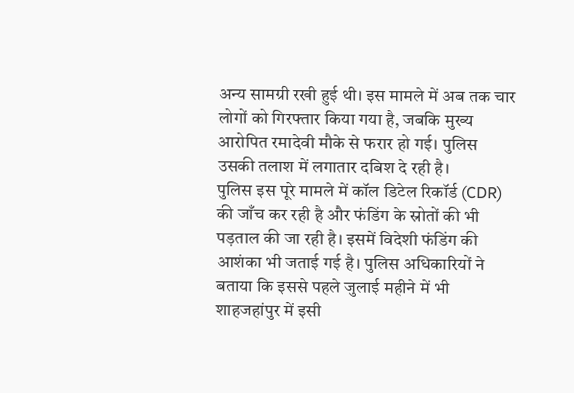अन्य सामग्री रखी हुई थी। इस मामले में अब तक चार लोगों को गिरफ्तार किया गया है, जबकि मुख्य आरोपित रमादेवी मौके से फरार हो गई। पुलिस उसकी तलाश में लगातार दबिश दे रही है।
पुलिस इस पूरे मामले में कॉल डिटेल रिकॉर्ड (CDR) की जाँच कर रही है और फंडिंग के स्रोतों की भी पड़ताल की जा रही है। इसमें विदेशी फंडिंग की आशंका भी जताई गई है। पुलिस अधिकारियों ने बताया कि इससे पहले जुलाई महीने में भी शाहजहांपुर में इसी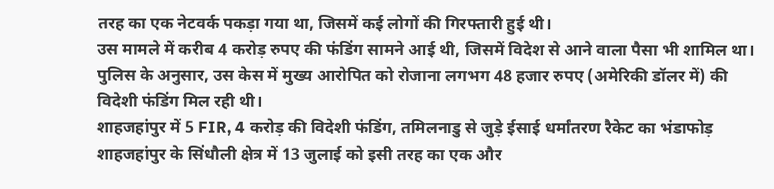तरह का एक नेटवर्क पकड़ा गया था, जिसमें कई लोगों की गिरफ्तारी हुई थी।
उस मामले में करीब 4 करोड़ रुपए की फंडिंग सामने आई थी, जिसमें विदेश से आने वाला पैसा भी शामिल था। पुलिस के अनुसार, उस केस में मुख्य आरोपित को रोजाना लगभग 48 हजार रुपए (अमेरिकी डॉलर में) की विदेशी फंडिंग मिल रही थी।
शाहजहांपुर में 5 FIR, 4 करोड़ की विदेशी फंडिंग, तमिलनाडु से जुड़े ईसाई धर्मांतरण रैकेट का भंडाफोड़
शाहजहांपुर के सिंधौली क्षेत्र में 13 जुलाई को इसी तरह का एक और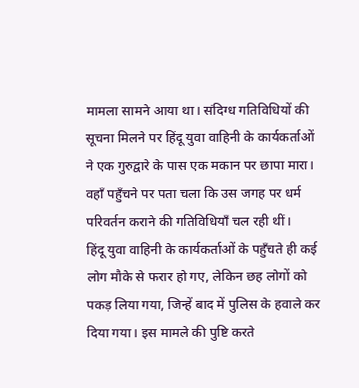मामला सामने आया था। संदिग्ध गतिविधियों की सूचना मिलने पर हिंदू युवा वाहिनी के कार्यकर्ताओं ने एक गुरुद्वारे के पास एक मकान पर छापा मारा। वहाँ पहुँचने पर पता चला कि उस जगह पर धर्म परिवर्तन कराने की गतिविधियाँ चल रही थीं।
हिंदू युवा वाहिनी के कार्यकर्ताओं के पहुँचते ही कई लोग मौके से फरार हो गए, लेकिन छह लोगों को पकड़ लिया गया, जिन्हें बाद में पुलिस के हवाले कर दिया गया। इस मामले की पुष्टि करते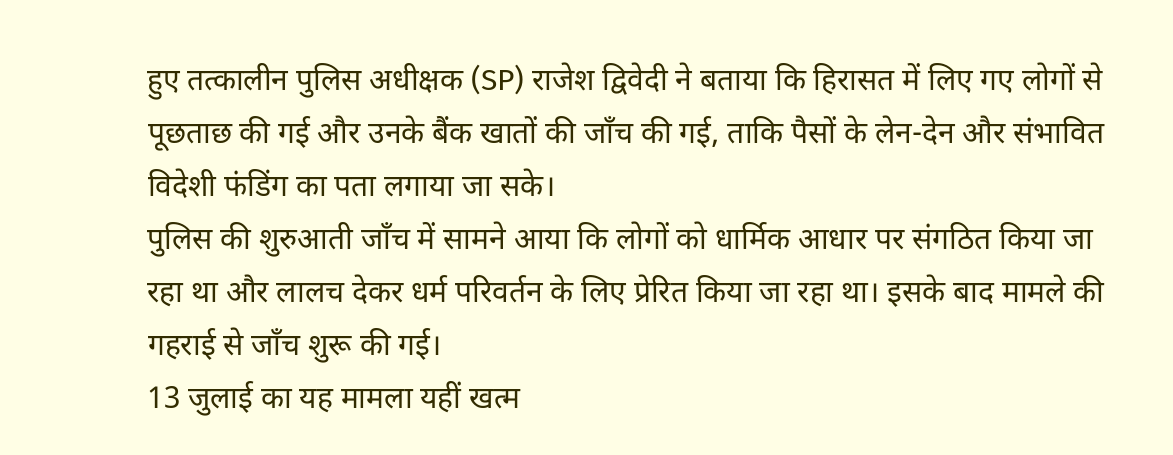हुए तत्कालीन पुलिस अधीक्षक (SP) राजेश द्विवेदी ने बताया कि हिरासत में लिए गए लोगों से पूछताछ की गई और उनके बैंक खातों की जाँच की गई, ताकि पैसों के लेन-देन और संभावित विदेशी फंडिंग का पता लगाया जा सके।
पुलिस की शुरुआती जाँच में सामने आया कि लोगों को धार्मिक आधार पर संगठित किया जा रहा था और लालच देकर धर्म परिवर्तन के लिए प्रेरित किया जा रहा था। इसके बाद मामले की गहराई से जाँच शुरू की गई।
13 जुलाई का यह मामला यहीं खत्म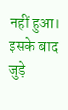नहीं हुआ। इसके बाद जुड़े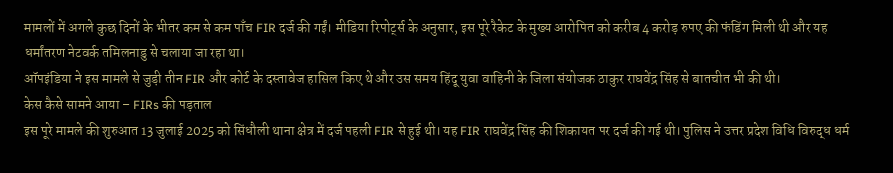मामलों में अगले कुछ दिनों के भीतर कम से कम पाँच FIR दर्ज की गईं। मीडिया रिपोर्ट्स के अनुसार, इस पूरे रैकेट के मुख्य आरोपित को करीब 4 करोड़ रुपए की फंडिंग मिली थी और यह धर्मांतरण नेटवर्क तमिलनाडु से चलाया जा रहा था।
ऑपइंडिया ने इस मामले से जुड़ी तीन FIR और कोर्ट के दस्तावेज हासिल किए थे और उस समय हिंदू युवा वाहिनी के जिला संयोजक ठाकुर राघवेंद्र सिंह से बातचीत भी की थी।
केस कैसे सामने आया – FIRs की पड़ताल
इस पूरे मामले की शुरुआत 13 जुलाई 2025 को सिंधौली थाना क्षेत्र में दर्ज पहली FIR से हुई थी। यह FIR राघवेंद्र सिंह की शिकायत पर दर्ज की गई थी। पुलिस ने उत्तर प्रदेश विधि विरुद्ध धर्म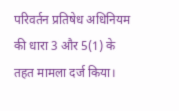परिवर्तन प्रतिषेध अधिनियम की धारा 3 और 5(1) के तहत मामला दर्ज किया।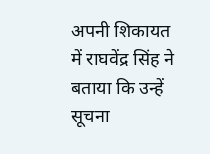अपनी शिकायत में राघवेंद्र सिंह ने बताया कि उन्हें सूचना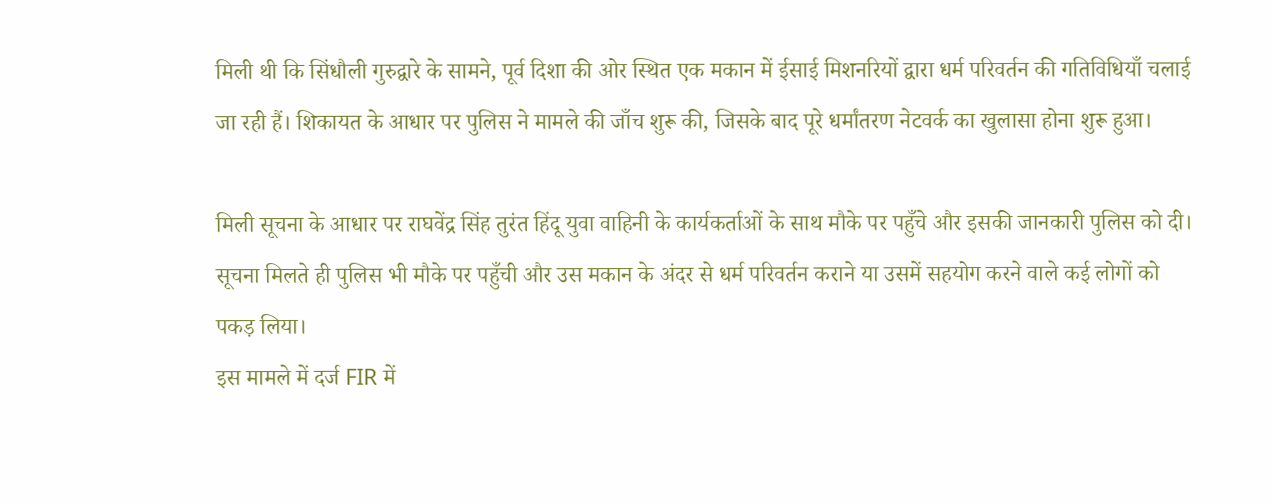मिली थी कि सिंधौली गुरुद्वारे के सामने, पूर्व दिशा की ओर स्थित एक मकान में ईसाई मिशनरियों द्वारा धर्म परिवर्तन की गतिविधियाँ चलाई जा रही हैं। शिकायत के आधार पर पुलिस ने मामले की जाँच शुरू की, जिसके बाद पूरे धर्मांतरण नेटवर्क का खुलासा होना शुरू हुआ।

मिली सूचना के आधार पर राघवेंद्र सिंह तुरंत हिंदू युवा वाहिनी के कार्यकर्ताओं के साथ मौके पर पहुँचे और इसकी जानकारी पुलिस को दी। सूचना मिलते ही पुलिस भी मौके पर पहुँची और उस मकान के अंदर से धर्म परिवर्तन कराने या उसमें सहयोग करने वाले कई लोगों को पकड़ लिया।
इस मामले में दर्ज FIR में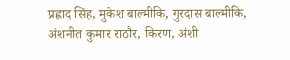प्रह्लाद सिंह, मुकेश बाल्मीकि, गुरदास बाल्मीकि, अंशनीत कुमार राठौर, किरण, अंशी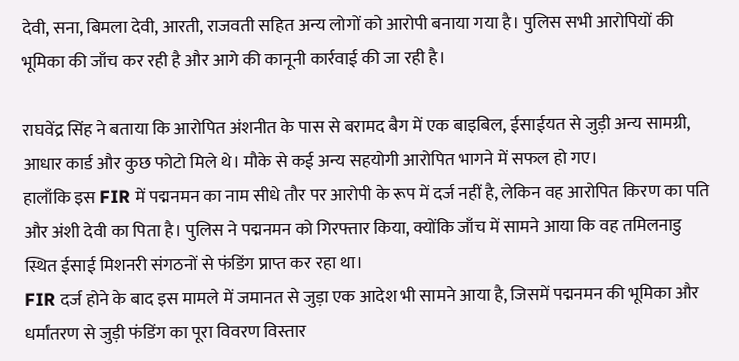देवी, सना, बिमला देवी, आरती, राजवती सहित अन्य लोगों को आरोपी बनाया गया है। पुलिस सभी आरोपियों की भूमिका की जाँच कर रही है और आगे की कानूनी कार्रवाई की जा रही है।

राघवेंद्र सिंह ने बताया कि आरोपित अंशनीत के पास से बरामद बैग में एक बाइबिल, ईसाईयत से जुड़ी अन्य सामग्री, आधार कार्ड और कुछ फोटो मिले थे। मौके से कई अन्य सहयोगी आरोपित भागने में सफल हो गए।
हालाँकि इस FIR में पद्मनमन का नाम सीधे तौर पर आरोपी के रूप में दर्ज नहीं है, लेकिन वह आरोपित किरण का पति और अंशी देवी का पिता है। पुलिस ने पद्मनमन को गिरफ्तार किया, क्योंकि जाँच में सामने आया कि वह तमिलनाडु स्थित ईसाई मिशनरी संगठनों से फंडिंग प्राप्त कर रहा था।
FIR दर्ज होने के बाद इस मामले में जमानत से जुड़ा एक आदेश भी सामने आया है, जिसमें पद्मनमन की भूमिका और धर्मांतरण से जुड़ी फंडिंग का पूरा विवरण विस्तार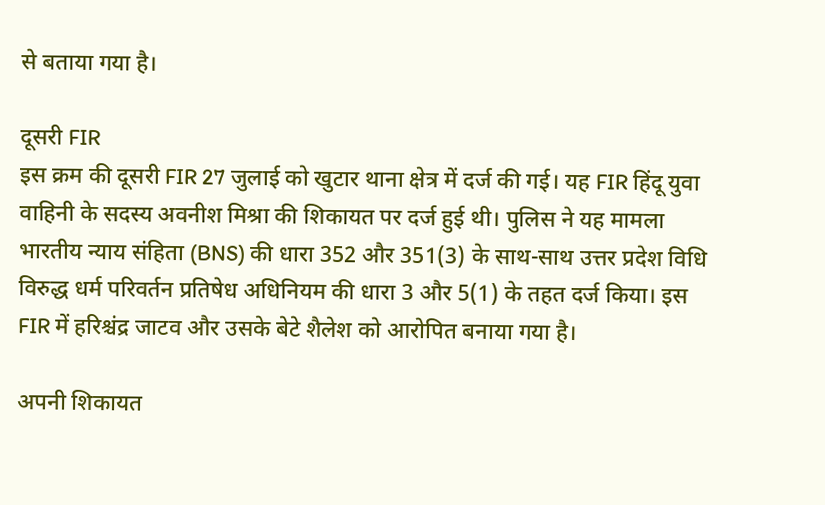से बताया गया है।

दूसरी FIR
इस क्रम की दूसरी FIR 27 जुलाई को खुटार थाना क्षेत्र में दर्ज की गई। यह FIR हिंदू युवा वाहिनी के सदस्य अवनीश मिश्रा की शिकायत पर दर्ज हुई थी। पुलिस ने यह मामला भारतीय न्याय संहिता (BNS) की धारा 352 और 351(3) के साथ-साथ उत्तर प्रदेश विधि विरुद्ध धर्म परिवर्तन प्रतिषेध अधिनियम की धारा 3 और 5(1) के तहत दर्ज किया। इस FIR में हरिश्चंद्र जाटव और उसके बेटे शैलेश को आरोपित बनाया गया है।

अपनी शिकायत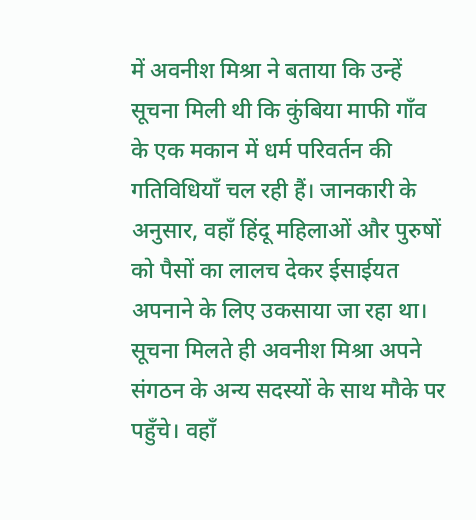में अवनीश मिश्रा ने बताया कि उन्हें सूचना मिली थी कि कुंबिया माफी गाँव के एक मकान में धर्म परिवर्तन की गतिविधियाँ चल रही हैं। जानकारी के अनुसार, वहाँ हिंदू महिलाओं और पुरुषों को पैसों का लालच देकर ईसाईयत अपनाने के लिए उकसाया जा रहा था।
सूचना मिलते ही अवनीश मिश्रा अपने संगठन के अन्य सदस्यों के साथ मौके पर पहुँचे। वहाँ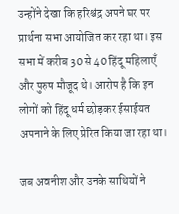उन्होंने देखा कि हरिश्चंद्र अपने घर पर प्रार्थना सभा आयोजित कर रहा था। इस सभा में करीब 30 से 40 हिंदू महिलाएँ और पुरुष मौजूद थे। आरोप है कि इन लोगों को हिंदू धर्म छोड़कर ईसाईयत अपनाने के लिए प्रेरित किया जा रहा था।

जब अवनीश और उनके साथियों ने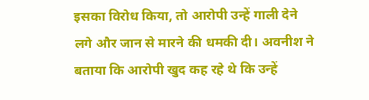इसका विरोध किया, तो आरोपी उन्हें गाली देने लगे और जान से मारने की धमकी दी। अवनीश ने बताया कि आरोपी खुद कह रहे थे कि उन्हें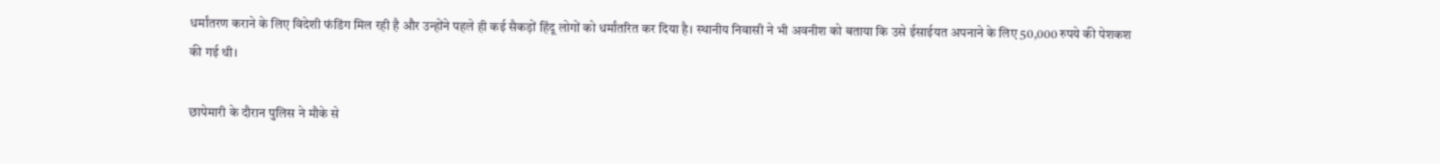धर्मांतरण कराने के लिए विदेशी फंडिंग मिल रही है और उन्होंने पहले ही कई सैकड़ों हिंदू लोगों को धर्मांतरित कर दिया है। स्थानीय निवासी ने भी अवनीश को बताया कि उसे ईसाईयत अपनाने के लिए 50,000 रुपये की पेशकश की गई थी।

छापेमारी के दौरान पुलिस ने मौके से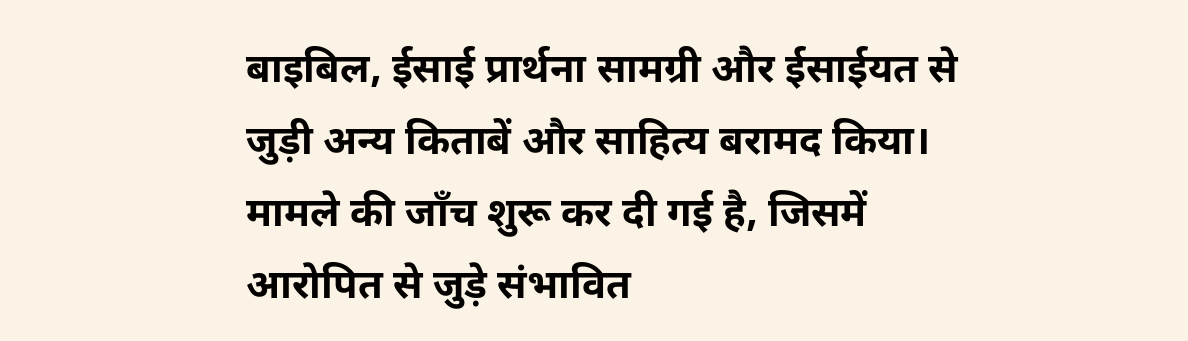बाइबिल, ईसाई प्रार्थना सामग्री और ईसाईयत से जुड़ी अन्य किताबें और साहित्य बरामद किया। मामले की जाँच शुरू कर दी गई है, जिसमें आरोपित से जुड़े संभावित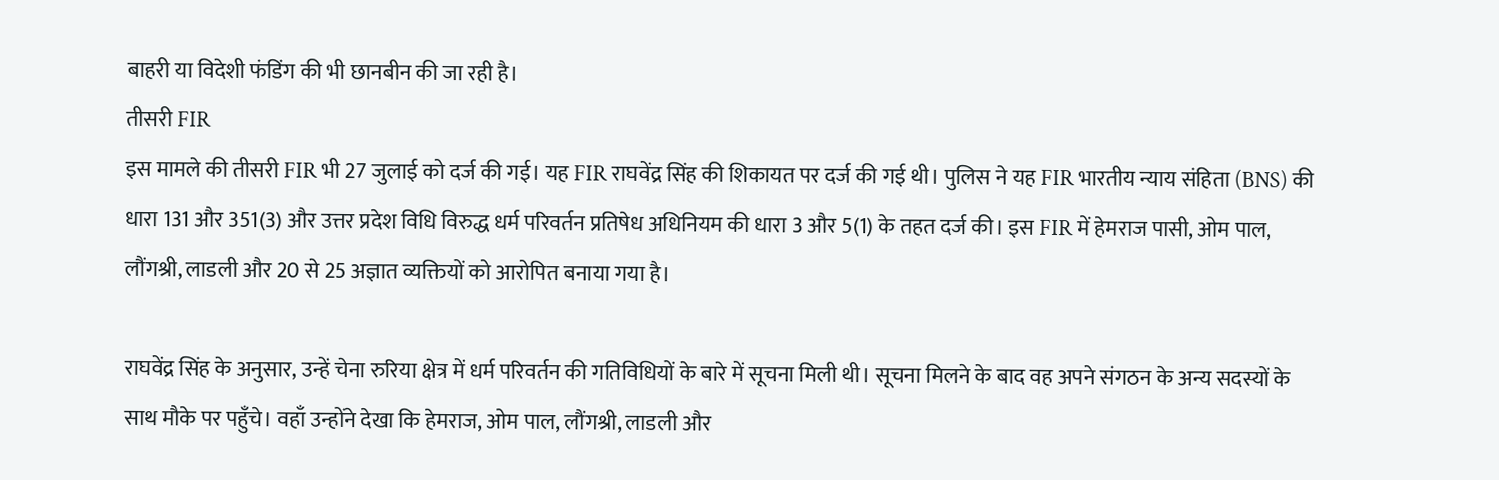बाहरी या विदेशी फंडिंग की भी छानबीन की जा रही है।
तीसरी FIR
इस मामले की तीसरी FIR भी 27 जुलाई को दर्ज की गई। यह FIR राघवेंद्र सिंह की शिकायत पर दर्ज की गई थी। पुलिस ने यह FIR भारतीय न्याय संहिता (BNS) की धारा 131 और 351(3) और उत्तर प्रदेश विधि विरुद्ध धर्म परिवर्तन प्रतिषेध अधिनियम की धारा 3 और 5(1) के तहत दर्ज की। इस FIR में हेमराज पासी, ओम पाल, लौंगश्री, लाडली और 20 से 25 अज्ञात व्यक्तियों को आरोपित बनाया गया है।

राघवेंद्र सिंह के अनुसार, उन्हें चेना रुरिया क्षेत्र में धर्म परिवर्तन की गतिविधियों के बारे में सूचना मिली थी। सूचना मिलने के बाद वह अपने संगठन के अन्य सदस्यों के साथ मौके पर पहुँचे। वहाँ उन्होंने देखा कि हेमराज, ओम पाल, लौंगश्री, लाडली और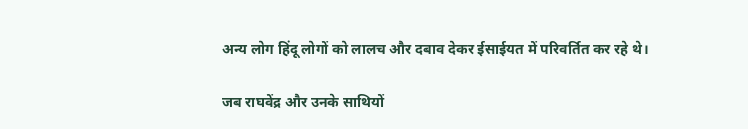अन्य लोग हिंदू लोगों को लालच और दबाव देकर ईसाईयत में परिवर्तित कर रहे थे।

जब राघवेंद्र और उनके साथियों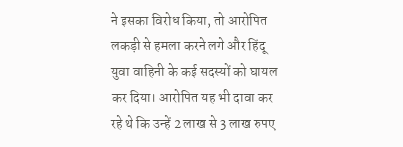ने इसका विरोध किया, तो आरोपित लकड़ी से हमला करने लगे और हिंदू युवा वाहिनी के कई सदस्यों को घायल कर दिया। आरोपित यह भी दावा कर रहे थे कि उन्हें 2 लाख से 3 लाख रुपए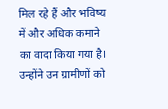मिल रहे हैं और भविष्य में और अधिक कमाने का वादा किया गया है।
उन्होंने उन ग्रामीणों को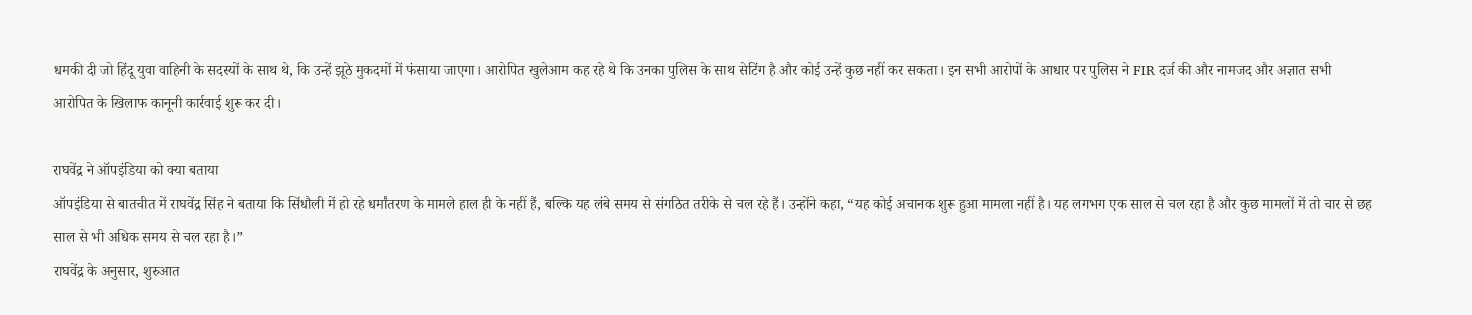धमकी दी जो हिंदू युवा वाहिनी के सदस्यों के साथ थे, कि उन्हें झूठे मुकदमों में फंसाया जाएगा। आरोपित खुलेआम कह रहे थे कि उनका पुलिस के साथ सेटिंग है और कोई उन्हें कुछ नहीं कर सकता। इन सभी आरोपों के आधार पर पुलिस ने FIR दर्ज की और नामजद और अज्ञात सभी आरोपित के खिलाफ कानूनी कार्रवाई शुरू कर दी।

राघवेंद्र ने ऑपइंडिया को क्या बताया
ऑपइंडिया से बातचीत में राघवेंद्र सिंह ने बताया कि सिंधौली में हो रहे धर्मांतरण के मामले हाल ही के नहीं हैं, बल्कि यह लंबे समय से संगठित तरीके से चल रहे हैं। उन्होंने कहा, “यह कोई अचानक शुरू हुआ मामला नहीं है। यह लगभग एक साल से चल रहा है और कुछ मामलों में तो चार से छह साल से भी अधिक समय से चल रहा है।”
राघवेंद्र के अनुसार, शुरुआत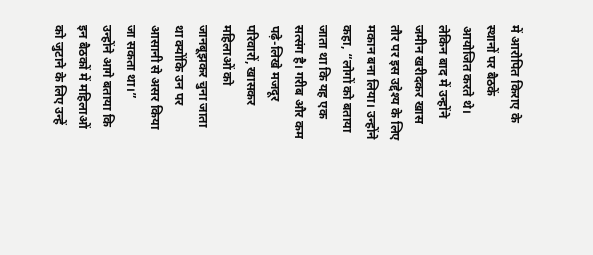में आरोपित किराए के स्थानों पर बैठकें आयोजित करते थे। लेकिन बाद में उन्होंने जमीन खरीदकर खास तौर पर इस उद्देश्य के लिए मकान बना लिया। उन्होंने कहा, “लोगों को बताया जाता था कि यह एक सत्संग है। गरीब और कम पढ़े-लिखे मजदूर परिवारों, खासकर महिलाओं को जानबूझकर चुना जाता था क्योंकि उन पर आसानी से असर किया जा सकता था।”
उन्होंने आगे बताया कि इन बैठकों में महिलाओं को जुटाने के लिए उन्हें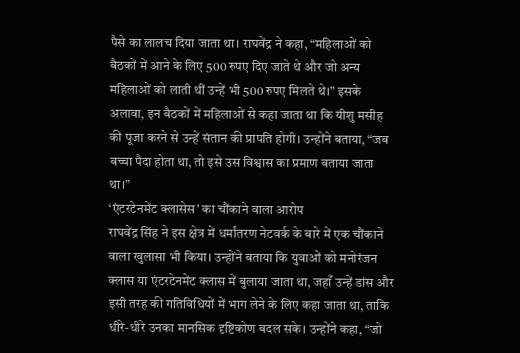पैसे का लालच दिया जाता था। राघवेंद्र ने कहा, “महिलाओं को बैठकों में आने के लिए 500 रुपए दिए जाते थे और जो अन्य महिलाओं को लाती थीं उन्हें भी 500 रुपए मिलते थे।” इसके अलावा, इन बैठकों में महिलाओं से कहा जाता था कि यीशु मसीह की पूजा करने से उन्हें संतान की प्रापति होगी। उन्होंने बताया, “जब बच्चा पैदा होता था, तो इसे उस विश्वास का प्रमाण बताया जाता था।”
‘एंटरटेनमेंट क्लासेस’ का चौंकाने वाला आरोप
राघवेंद्र सिंह ने इस क्षेत्र में धर्मांतरण नेटवर्क के बारे में एक चौंकाने वाला खुलासा भी किया। उन्होंने बताया कि युवाओं को मनोरंजन क्लास या एंटरटेनमेंट क्लास में बुलाया जाता था, जहाँ उन्हें डांस और इसी तरह की गतिविधियों में भाग लेने के लिए कहा जाता था, ताकि धीरे-धीरे उनका मानसिक दृष्टिकोण बदल सके। उन्होंने कहा, “जो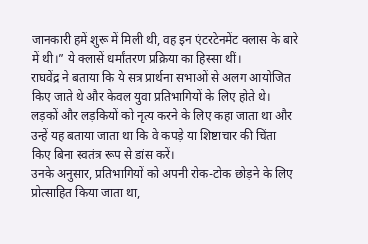जानकारी हमें शुरू में मिली थी, वह इन एंटरटेनमेंट क्लास के बारे में थी।” ये क्लासें धर्मांतरण प्रक्रिया का हिस्सा थीं।
राघवेंद्र ने बताया कि ये सत्र प्रार्थना सभाओं से अलग आयोजित किए जाते थे और केवल युवा प्रतिभागियों के लिए होते थे। लड़कों और लड़कियों को नृत्य करने के लिए कहा जाता था और उन्हें यह बताया जाता था कि वे कपड़े या शिष्टाचार की चिंता किए बिना स्वतंत्र रूप से डांस करें।
उनके अनुसार, प्रतिभागियों को अपनी रोक-टोक छोड़ने के लिए प्रोत्साहित किया जाता था,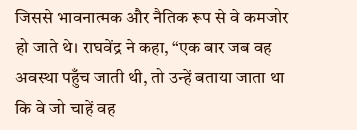जिससे भावनात्मक और नैतिक रूप से वे कमजोर हो जाते थे। राघवेंद्र ने कहा, “एक बार जब वह अवस्था पहुँच जाती थी, तो उन्हें बताया जाता था कि वे जो चाहें वह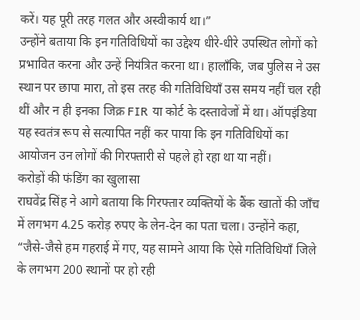करें। यह पूरी तरह गलत और अस्वीकार्य था।”
उन्होंने बताया कि इन गतिविधियों का उद्देश्य धीरे-धीरे उपस्थित लोगों को प्रभावित करना और उन्हें नियंत्रित करना था। हालाँकि, जब पुलिस ने उस स्थान पर छापा मारा, तो इस तरह की गतिविधियाँ उस समय नहीं चल रही थीं और न ही इनका जिक्र FIR या कोर्ट के दस्तावेजों में था। ऑपइंडिया यह स्वतंत्र रूप से सत्यापित नहीं कर पाया कि इन गतिविधियों का आयोजन उन लोगों की गिरफ्तारी से पहले हो रहा था या नहीं।
करोड़ों की फंडिंग का खुलासा
राघवेंद्र सिंह ने आगे बताया कि गिरफ्तार व्यक्तियों के बैंक खातों की जाँच में लगभग 4.25 करोड़ रुपए के लेन-देन का पता चला। उन्होंने कहा, “जैसे-जैसे हम गहराई में गए, यह सामने आया कि ऐसे गतिविधियाँ जिले के लगभग 200 स्थानों पर हो रही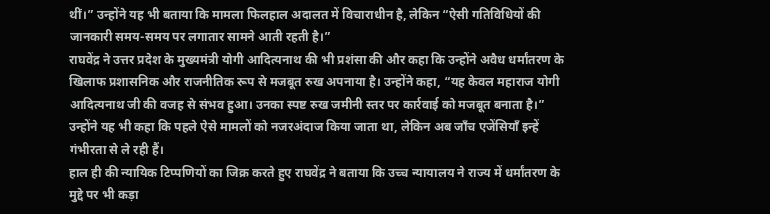थीं।” उन्होंने यह भी बताया कि मामला फिलहाल अदालत में विचाराधीन है, लेकिन “ऐसी गतिविधियों की जानकारी समय-समय पर लगातार सामने आती रहती है।”
राघवेंद्र ने उत्तर प्रदेश के मुख्यमंत्री योगी आदित्यनाथ की भी प्रशंसा की और कहा कि उन्होंने अवैध धर्मांतरण के खिलाफ प्रशासनिक और राजनीतिक रूप से मजबूत रुख अपनाया है। उन्होंने कहा, “यह केवल महाराज योगी आदित्यनाथ जी की वजह से संभव हुआ। उनका स्पष्ट रुख जमीनी स्तर पर कार्रवाई को मजबूत बनाता है।” उन्होंने यह भी कहा कि पहले ऐसे मामलों को नजरअंदाज किया जाता था, लेकिन अब जाँच एजेंसियाँ इन्हें गंभीरता से ले रही हैं।
हाल ही की न्यायिक टिप्पणियों का जिक्र करते हुए राघवेंद्र ने बताया कि उच्च न्यायालय ने राज्य में धर्मांतरण के मुद्दे पर भी कड़ा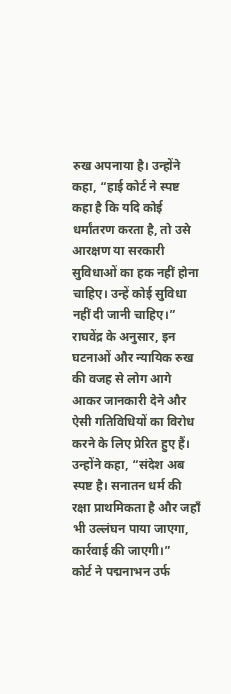रुख अपनाया है। उन्होंने कहा, “हाई कोर्ट ने स्पष्ट कहा है कि यदि कोई धर्मांतरण करता है, तो उसे आरक्षण या सरकारी सुविधाओं का हक नहीं होना चाहिए। उन्हें कोई सुविधा नहीं दी जानी चाहिए।”
राघवेंद्र के अनुसार, इन घटनाओं और न्यायिक रुख की वजह से लोग आगे आकर जानकारी देने और ऐसी गतिविधियों का विरोध करने के लिए प्रेरित हुए हैं। उन्होंने कहा, “संदेश अब स्पष्ट है। सनातन धर्म की रक्षा प्राथमिकता है और जहाँ भी उल्लंघन पाया जाएगा, कार्रवाई की जाएगी।”
कोर्ट ने पद्मनाभन उर्फ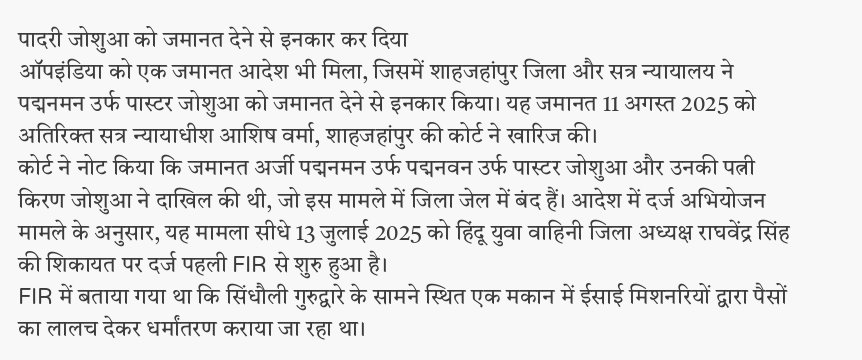पादरी जोशुआ को जमानत देने से इनकार कर दिया
ऑपइंडिया को एक जमानत आदेश भी मिला, जिसमें शाहजहांपुर जिला और सत्र न्यायालय ने पद्मनमन उर्फ पास्टर जोशुआ को जमानत देने से इनकार किया। यह जमानत 11 अगस्त 2025 को अतिरिक्त सत्र न्यायाधीश आशिष वर्मा, शाहजहांपुर की कोर्ट ने खारिज की।
कोर्ट ने नोट किया कि जमानत अर्जी पद्मनमन उर्फ पद्मनवन उर्फ पास्टर जोशुआ और उनकी पत्नी किरण जोशुआ ने दाखिल की थी, जो इस मामले में जिला जेल में बंद हैं। आदेश में दर्ज अभियोजन मामले के अनुसार, यह मामला सीधे 13 जुलाई 2025 को हिंदू युवा वाहिनी जिला अध्यक्ष राघवेंद्र सिंह की शिकायत पर दर्ज पहली FIR से शुरु हुआ है।
FIR में बताया गया था कि सिंधौली गुरुद्वारे के सामने स्थित एक मकान में ईसाई मिशनरियों द्वारा पैसों का लालच देकर धर्मांतरण कराया जा रहा था।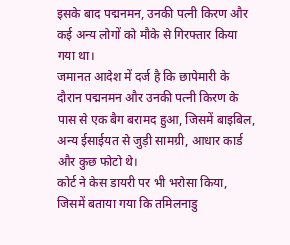इसके बाद पद्मनमन, उनकी पत्नी किरण और कई अन्य लोगों को मौके से गिरफ्तार किया गया था।
जमानत आदेश में दर्ज है कि छापेमारी के दौरान पद्मनमन और उनकी पत्नी किरण के पास से एक बैग बरामद हुआ, जिसमें बाइबिल, अन्य ईसाईयत से जुड़ी सामग्री, आधार कार्ड और कुछ फोटो थे।
कोर्ट ने केस डायरी पर भी भरोसा किया, जिसमें बताया गया कि तमिलनाडु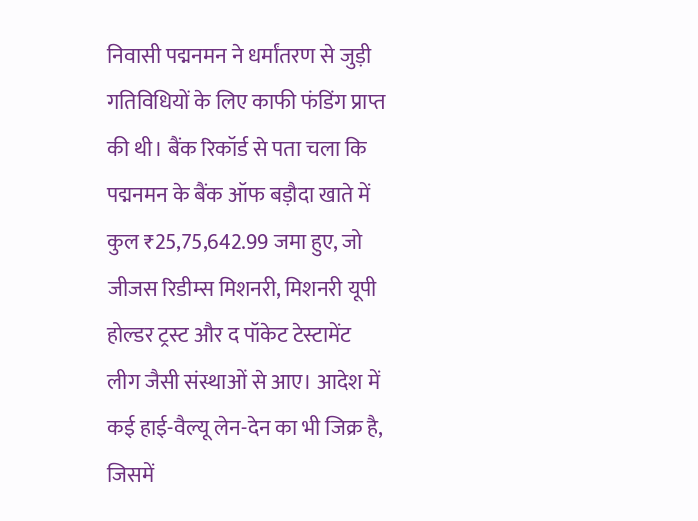निवासी पद्मनमन ने धर्मांतरण से जुड़ी गतिविधियों के लिए काफी फंडिंग प्राप्त की थी। बैंक रिकॉर्ड से पता चला कि पद्मनमन के बैंक ऑफ बड़ौदा खाते में कुल ₹25,75,642.99 जमा हुए, जो जीजस रिडीम्स मिशनरी, मिशनरी यूपी होल्डर ट्रस्ट और द पॉकेट टेस्टामेंट लीग जैसी संस्थाओं से आए। आदेश में कई हाई-वैल्यू लेन-देन का भी जिक्र है, जिसमें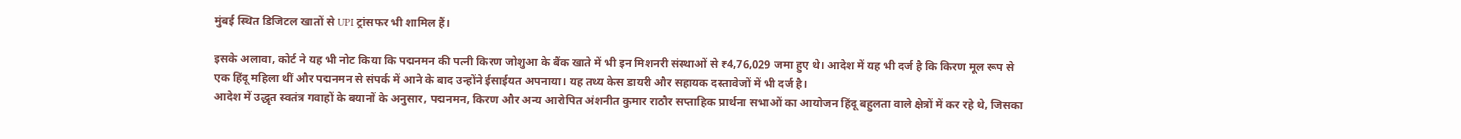मुंबई स्थित डिजिटल खातों से UPI ट्रांसफर भी शामिल हैं।

इसके अलावा, कोर्ट ने यह भी नोट किया कि पद्मनमन की पत्नी किरण जोशुआ के बैंक खाते में भी इन मिशनरी संस्थाओं से ₹4,76,029 जमा हुए थे। आदेश में यह भी दर्ज है कि किरण मूल रूप से एक हिंदू महिला थीं और पद्मनमन से संपर्क में आने के बाद उन्होंने ईसाईयत अपनाया। यह तथ्य केस डायरी और सहायक दस्तावेजों में भी दर्ज है।
आदेश में उद्धृत स्वतंत्र गवाहों के बयानों के अनुसार, पद्मनमन, किरण और अन्य आरोपित अंशनीत कुमार राठौर सप्ताहिक प्रार्थना सभाओं का आयोजन हिंदू बहुलता वाले क्षेत्रों में कर रहे थे, जिसका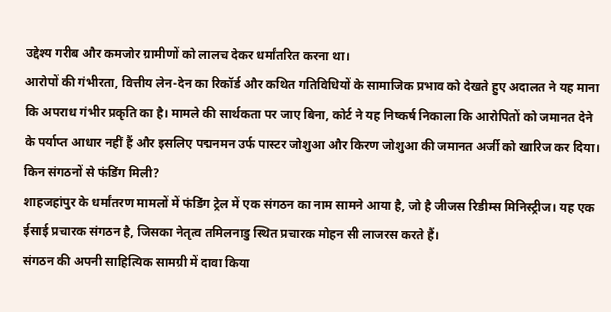उद्देश्य गरीब और कमजोर ग्रामीणों को लालच देकर धर्मांतरित करना था।
आरोपों की गंभीरता, वित्तीय लेन-देन का रिकॉर्ड और कथित गतिविधियों के सामाजिक प्रभाव को देखते हुए अदालत ने यह माना कि अपराध गंभीर प्रकृति का है। मामले की सार्थकता पर जाए बिना, कोर्ट ने यह निष्कर्ष निकाला कि आरोपितों को जमानत देने के पर्याप्त आधार नहीं हैं और इसलिए पद्मनमन उर्फ पास्टर जोशुआ और किरण जोशुआ की जमानत अर्जी को खारिज कर दिया।
किन संगठनों से फंडिंग मिली?
शाहजहांपुर के धर्मांतरण मामलों में फंडिंग ट्रेल में एक संगठन का नाम सामने आया है, जो है जीजस रिडीम्स मिनिस्ट्रीज। यह एक ईसाई प्रचारक संगठन है, जिसका नेतृत्व तमिलनाडु स्थित प्रचारक मोहन सी लाजरस करते हैं।
संगठन की अपनी साहित्यिक सामग्री में दावा किया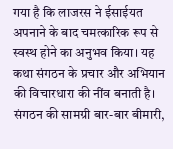गया है कि लाजरस ने ईसाईयत अपनाने के बाद चमत्कारिक रूप से स्वस्थ होने का अनुभव किया। यह कथा संगठन के प्रचार और अभियान की विचारधारा की नींव बनाती है।
संगठन की सामग्री बार-बार बीमारी,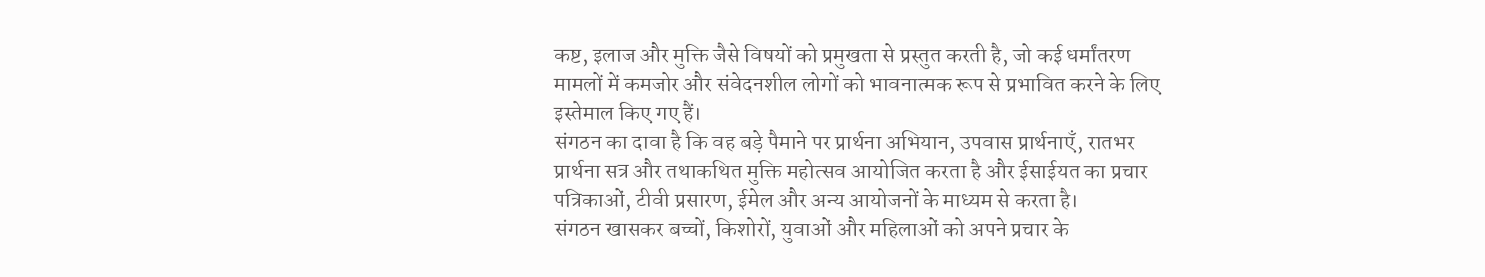कष्ट, इलाज और मुक्ति जैसे विषयों को प्रमुखता से प्रस्तुत करती है, जो कई धर्मांतरण मामलों में कमजोर और संवेदनशील लोगों को भावनात्मक रूप से प्रभावित करने के लिए इस्तेमाल किए गए हैं।
संगठन का दावा है कि वह बड़े पैमाने पर प्रार्थना अभियान, उपवास प्रार्थनाएँ, रातभर प्रार्थना सत्र और तथाकथित मुक्ति महोत्सव आयोजित करता है और ईसाईयत का प्रचार पत्रिकाओं, टीवी प्रसारण, ईमेल और अन्य आयोजनों के माध्यम से करता है।
संगठन खासकर बच्चों, किशोरों, युवाओं और महिलाओं को अपने प्रचार के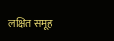लक्षित समूह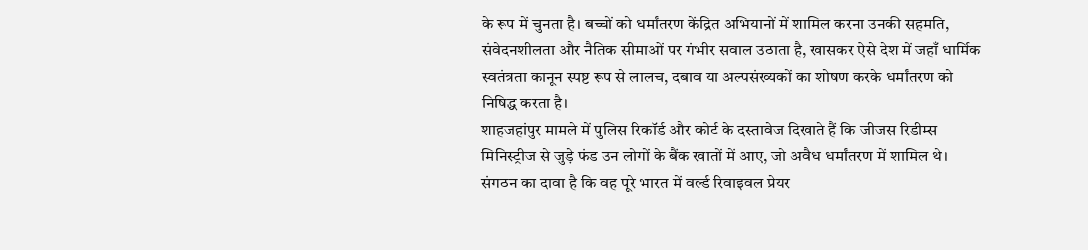के रूप में चुनता है। बच्चों को धर्मांतरण केंद्रित अभियानों में शामिल करना उनकी सहमति, संवेदनशीलता और नैतिक सीमाओं पर गंभीर सवाल उठाता है, खासकर ऐसे देश में जहाँ धार्मिक स्वतंत्रता कानून स्पष्ट रूप से लालच, दबाव या अल्पसंख्यकों का शोषण करके धर्मांतरण को निषिद्ध करता है।
शाहजहांपुर मामले में पुलिस रिकॉर्ड और कोर्ट के दस्तावेज दिखाते हैं कि जीजस रिडीम्स मिनिस्ट्रीज से जुड़े फंड उन लोगों के बैंक खातों में आए, जो अवैध धर्मांतरण में शामिल थे।
संगठन का दावा है कि वह पूरे भारत में वर्ल्ड रिवाइवल प्रेयर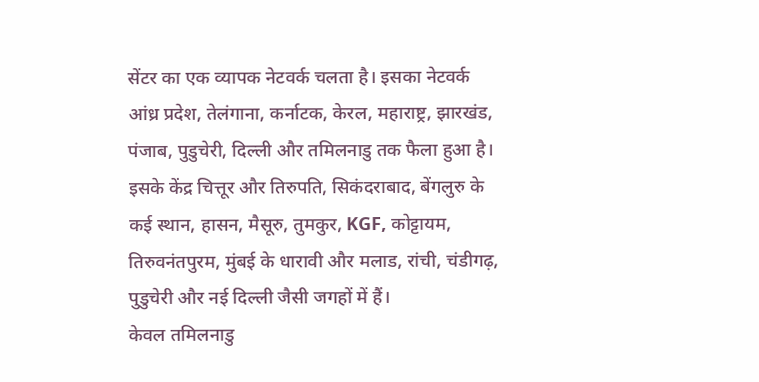सेंटर का एक व्यापक नेटवर्क चलता है। इसका नेटवर्क आंध्र प्रदेश, तेलंगाना, कर्नाटक, केरल, महाराष्ट्र, झारखंड, पंजाब, पुडुचेरी, दिल्ली और तमिलनाडु तक फैला हुआ है।
इसके केंद्र चित्तूर और तिरुपति, सिकंदराबाद, बेंगलुरु के कई स्थान, हासन, मैसूरु, तुमकुर, KGF, कोट्टायम, तिरुवनंतपुरम, मुंबई के धारावी और मलाड, रांची, चंडीगढ़, पुडुचेरी और नई दिल्ली जैसी जगहों में हैं।
केवल तमिलनाडु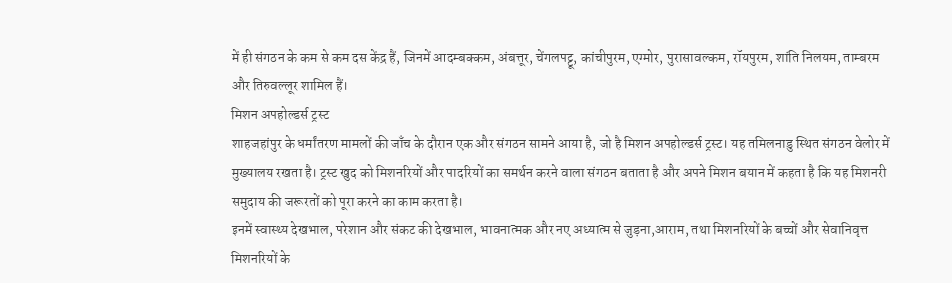में ही संगठन के कम से कम दस केंद्र हैं, जिनमें आदम्बक्कम, अंबत्तूर, चेंगलपट्टू, कांचीपुरम, एग्मोर, पुरासावल्कम, रॉयपुरम, शांति निलयम, ताम्बरम और तिरुवल्लूर शामिल हैं।
मिशन अपहोल्डर्स ट्रस्ट
शाहजहांपुर के धर्मांतरण मामलों की जाँच के दौरान एक और संगठन सामने आया है, जो है मिशन अपहोल्डर्स ट्रस्ट। यह तमिलनाडु स्थित संगठन वेलोर में मुख्यालय रखता है। ट्रस्ट खुद को मिशनरियों और पादरियों का समर्थन करने वाला संगठन बताता है और अपने मिशन बयान में कहता है कि यह मिशनरी समुदाय की जरूरतों को पूरा करने का काम करता है।
इनमें स्वास्थ्य देखभाल, परेशान और संकट की देखभाल, भावनात्मक और नए अध्यात्म से जुड़ना,आराम, तथा मिशनरियों के बच्चों और सेवानिवृत्त मिशनरियों के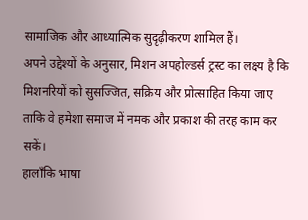सामाजिक और आध्यात्मिक सुदृढ़ीकरण शामिल हैं।
अपने उद्देश्यों के अनुसार, मिशन अपहोल्डर्स ट्रस्ट का लक्ष्य है कि मिशनरियों को सुसज्जित, सक्रिय और प्रोत्साहित किया जाए ताकि वे हमेशा समाज में नमक और प्रकाश की तरह काम कर सकें।
हालाँकि भाषा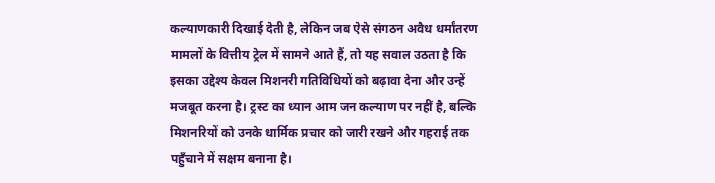कल्याणकारी दिखाई देती है, लेकिन जब ऐसे संगठन अवैध धर्मांतरण मामलों के वित्तीय ट्रेल में सामने आते हैं, तो यह सवाल उठता है कि इसका उद्देश्य केवल मिशनरी गतिविधियों को बढ़ावा देना और उन्हें मजबूत करना है। ट्रस्ट का ध्यान आम जन कल्याण पर नहीं है, बल्कि मिशनरियों को उनके धार्मिक प्रचार को जारी रखने और गहराई तक पहुँचाने में सक्षम बनाना है।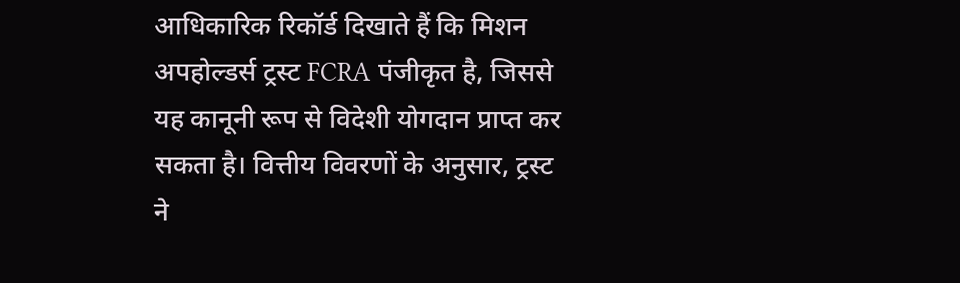आधिकारिक रिकॉर्ड दिखाते हैं कि मिशन अपहोल्डर्स ट्रस्ट FCRA पंजीकृत है, जिससे यह कानूनी रूप से विदेशी योगदान प्राप्त कर सकता है। वित्तीय विवरणों के अनुसार, ट्रस्ट ने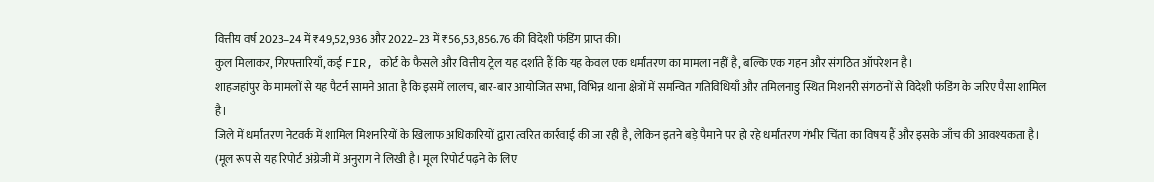वित्तीय वर्ष 2023–24 में ₹49,52,936 और 2022–23 में ₹56,53,856.76 की विदेशी फंडिंग प्राप्त की।
कुल मिलाकर, गिरफ्तारियाँ, कई FIR, कोर्ट के फैसले और वित्तीय ट्रेल यह दर्शाते हैं कि यह केवल एक धर्मांतरण का मामला नहीं है, बल्कि एक गहन और संगठित ऑपरेशन है।
शाहजहांपुर के मामलों से यह पैटर्न सामने आता है कि इसमें लालच, बार-बार आयोजित सभा, विभिन्न थाना क्षेत्रों में समन्वित गतिविधियाँ और तमिलनाडु स्थित मिशनरी संगठनों से विदेशी फंडिंग के जरिए पैसा शामिल है।
जिले में धर्मांतरण नेटवर्क में शामिल मिशनरियों के खिलाफ अधिकारियों द्वारा त्वरित कार्रवाई की जा रही है, लेकिन इतने बड़े पैमाने पर हो रहे धर्मांतरण गंभीर चिंता का विषय हैं और इसके जाँच की आवश्यकता है।
(मूल रूप से यह रिपोर्ट अंग्रेजी में अनुराग ने लिखी है। मूल रिपोर्ट पढ़ने के लिए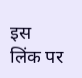इस लिंक पर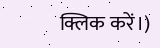क्लिक करें।)